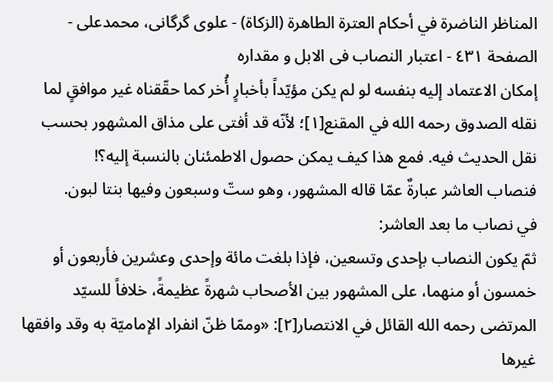المناظر الناضرة في أحکام العترة الطاهرة (الزکاة) - علوی گرگانی، محمدعلی - الصفحة ٤٣١ - اعتبار النصاب فی الابل و مقداره
إمكان الاعتماد إليه بنفسه لو لم يكن مؤيّداً بأخبارٍ أُخر كما حقّقناه غير موافقٍ لما نقله الصدوق رحمه الله في المقنع[١]؛ لأنّه قد أفتى على مذاق المشهور بحسب نقل الحديث فيه. فمع هذا كيف يمكن حصول الاطمئنان بالنسبة إليه؟!
فنصاب العاشر عبارةٌ عمّا قاله المشهور، وهو ستّ وسبعون وفيها بنتا لبون.
في نصاب ما بعد العاشر:
ثمّ يكون النصاب بإحدى وتسعين، فإذا بلغت مائة وإحدى وعشرين فأربعون أو خمسون أو منهما، على المشهور بين الأصحاب شهرةً عظيمةً، خلافاً للسيّد المرتضى رحمه الله القائل في الانتصار[٢]: «وممّا ظنّ انفراد الإماميّة به وقد وافقها غيرها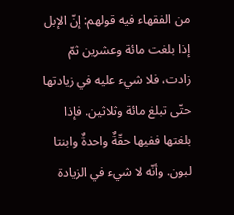من الفقهاء فيه قولهم: إنّ الإبل إذا بلغت مائة وعشرين ثمّ زادت، فلا شيء عليه في زيادتها حتّى تبلغ مائة وثلاثين. فإذا بلغتها ففيها حقّةٌ واحدةٌ وابنتا لبون. وأنّه لا شيء في الزيادة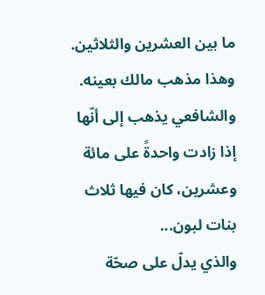ما بين العشرين والثلاثين. وهذا مذهب مالك بعينه. والشافعي يذهب إلى أنّها إذا زادت واحدةً على مائة وعشرين، كان فيها ثلاث بنات لبون...
والذي يدلّ على صحّة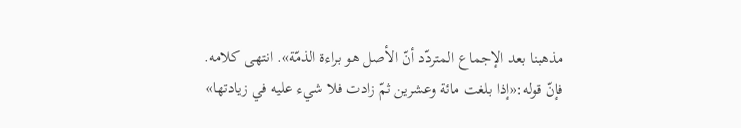مذهبنا بعد الإجماع المتردّد أنّ الأصل هو براءة الذمّة». انتهى كلامه.
فإنّ قوله:«إذا بلغت مائة وعشرين ثمّ زادت فلا شيء عليه في زيادتها»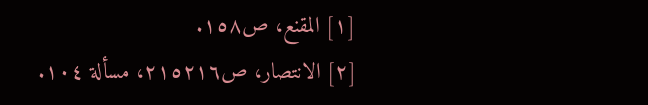[١] المقنع، ص١٥٨.
[٢] الانتصار، ص٢١٥٢١٦، مسألة ١٠٤.